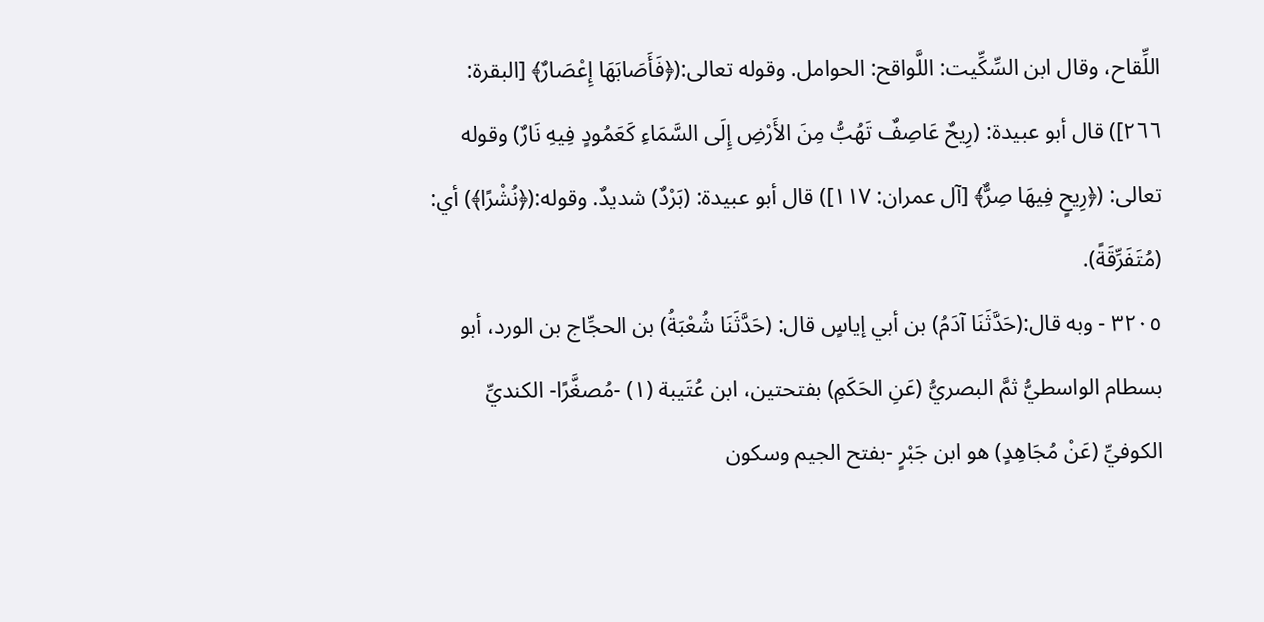اللِّقاح، وقال ابن السِّكِّيت: اللَّواقح: الحوامل. وقوله تعالى:(﴿فَأَصَابَهَا إِعْصَارٌ﴾ [البقرة: ٢٦٦]) قال أبو عبيدة: (رِيحٌ عَاصِفٌ تَهُبُّ مِنَ الأَرْضِ إِلَى السَّمَاءِ كَعَمُودٍ فِيهِ نَارٌ) وقوله تعالى: (﴿رِيحٍ فِيهَا صِرٌّ﴾ [آل عمران: ١١٧]) قال أبو عبيدة: (بَرْدٌ) شديدٌ. وقوله:(﴿نُشْرًا﴾) أي: (مُتَفَرِّقَةً).
٣٢٠٥ - وبه قال:(حَدَّثَنَا آدَمُ) بن أبي إياسٍ قال: (حَدَّثَنَا شُعْبَةُ) بن الحجِّاج بن الورد، أبو بسطام الواسطيُّ ثمَّ البصريُّ (عَنِ الحَكَمِ) بفتحتين، ابن عُتَيبة (١) -مُصغَّرًا- الكنديِّ الكوفيِّ (عَنْ مُجَاهِدٍ) هو ابن جَبْرٍ -بفتح الجيم وسكون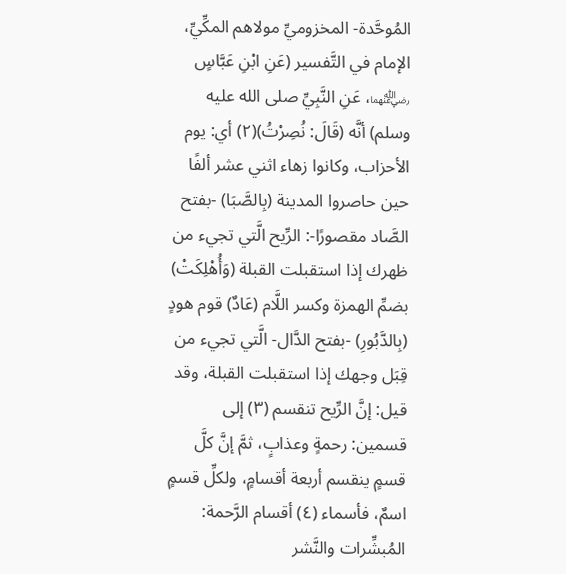المُوحَّدة- المخزوميِّ مولاهم المكِّيِّ، الإمام في التَّفسير (عَنِ ابْنِ عَبَّاسٍ ﵄، عَنِ النَّبِيِّ صلى الله عليه وسلم) أنَّه (قَالَ: نُصِرْتُ)(٢) أي: يوم الأحزاب، وكانوا زهاء اثني عشر ألفًا حين حاصروا المدينة (بِالصَّبَا) -بفتح الصَّاد مقصورًا-: الرِّيح الَّتي تجيء من ظهرك إذا استقبلت القبلة (وَأُهْلِكَتْ) بضمِّ الهمزة وكسر اللَّام (عَادٌ) قوم هودٍ (بِالدَّبُورِ) -بفتح الدَّال- الَّتي تجيء من قِبَل وجهك إذا استقبلت القبلة، وقد قيل: إنَّ الرِّيح تنقسم (٣) إلى قسمين: رحمةٍ وعذابٍ، ثمَّ إنَّ كلَّ قسمٍ ينقسم أربعة أقسامٍ، ولكلِّ قسمٍ اسمٌ، فأسماء (٤) أقسام الرَّحمة: المُبشِّرات والنَّشر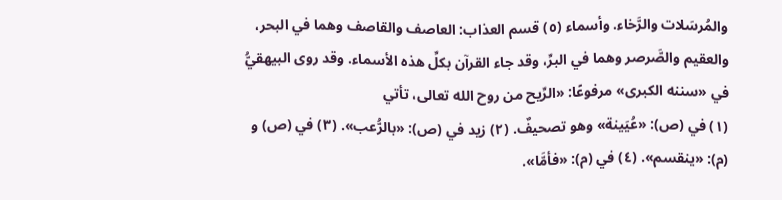والمُرسَلات والرَّخاء. وأسماء (٥) قسم العذاب: العاصف والقاصف وهما في البحر، والعقيم والصَّرصر وهما في البرِّ، وقد جاء القرآن بكلِّ هذه الأسماء. وقد روى البيهقيُّ في «سننه الكبرى» مرفوعًا: «الرِّيح من روح الله تعالى، تأتي
(١) في (ص): «عُيَينة» وهو تصحيفٌ. (٢) زيد في (ص): «بالرُّعب». (٣) في (ص) و (م): «ينقسم». (٤) في (م): «فأمَّا».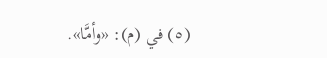(٥) في (م): «وأمَّا».